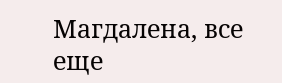Магдалена, все еще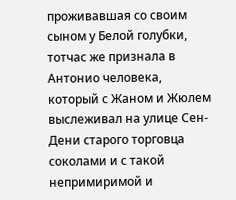проживавшая со своим сыном у Белой голубки, тотчас же признала в Антонио человека, который с Жаном и Жюлем выслеживал на улице Сен-Дени старого торговца соколами и с такой непримиримой и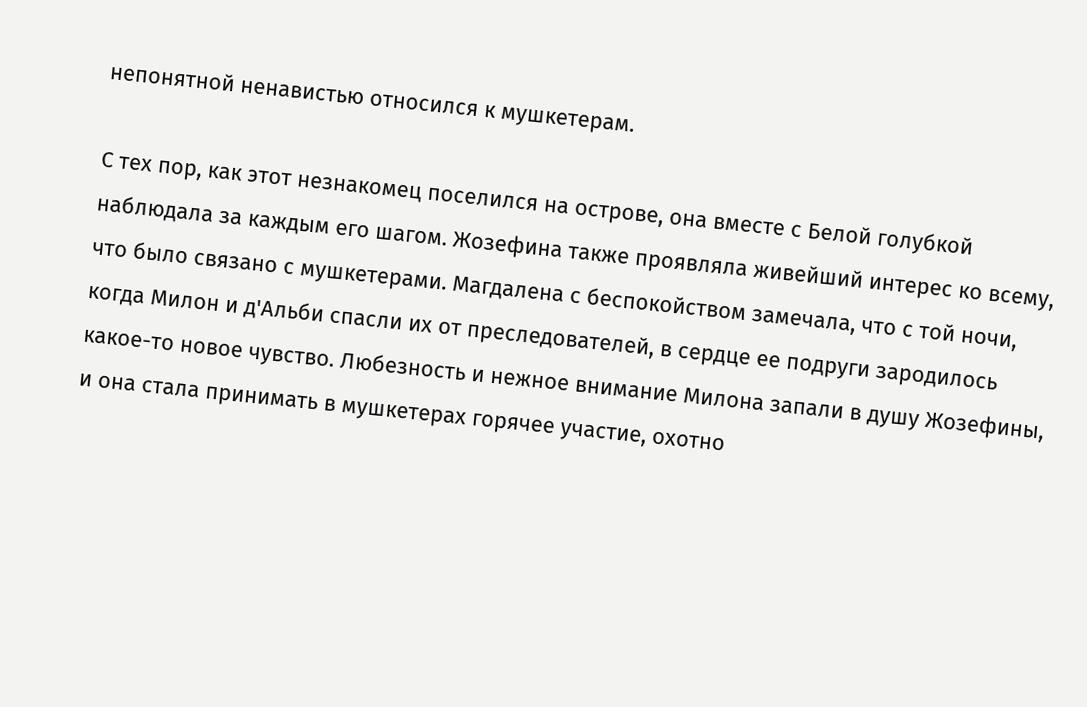непонятной ненавистью относился к мушкетерам.

С тех пор, как этот незнакомец поселился на острове, она вместе с Белой голубкой наблюдала за каждым его шагом. Жозефина также проявляла живейший интерес ко всему, что было связано с мушкетерами. Магдалена с беспокойством замечала, что с той ночи, когда Милон и д'Альби спасли их от преследователей, в сердце ее подруги зародилось какое-то новое чувство. Любезность и нежное внимание Милона запали в душу Жозефины, и она стала принимать в мушкетерах горячее участие, охотно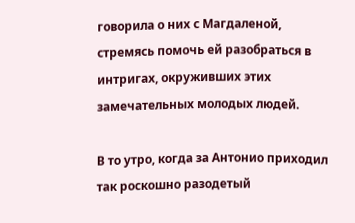говорила о них с Магдаленой, стремясь помочь ей разобраться в интригах, окруживших этих замечательных молодых людей.

В то утро, когда за Антонио приходил так роскошно разодетый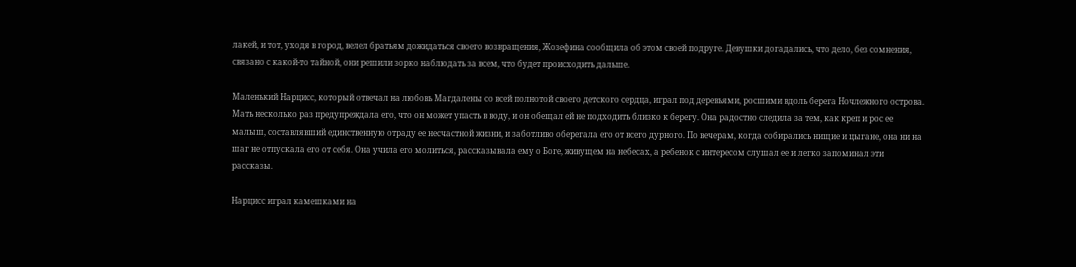лакей, и тот, уходя в город, велел братьям дожидаться своего возвращения, Жозефина сообщила об этом своей подруге. Девушки догадались, что дело, без сомнения, связано с какой-то тайной, они решили зорко наблюдать за всем, что будет происходить дальше.

Маленький Нарцисс, который отвечал на любовь Магдалены со всей полнотой своего детского сердца, играл под деревьями, росшими вдоль берега Ночлежного острова. Мать несколько раз предупреждала его, что он может упасть в воду, и он обещал ей не подходить близко к берегу. Она радостно следила за тем, как креп и рос ее малыш, составлявший единственную отраду ее несчастной жизни, и заботливо оберегала его от всего дурного. По вечерам, когда собирались нищие и цыгане, она ни на шаг не отпускала его от себя. Она учила его молиться, рассказывала ему о Боге, живущем на небесах, а ребенок с интересом слушал ее и легко запоминал эти рассказы.

Нарцисс играл камешками на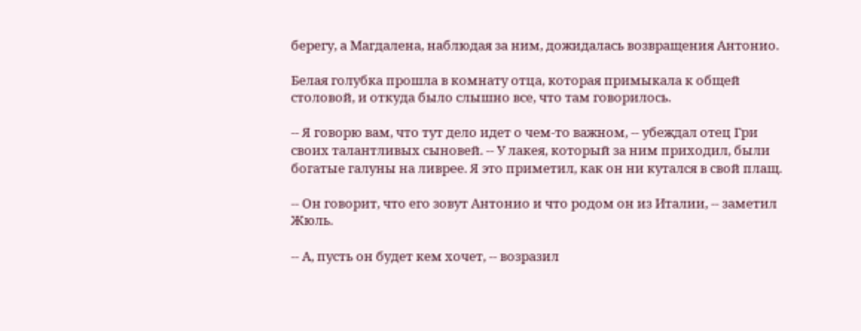берегу, а Магдалена, наблюдая за ним, дожидалась возвращения Антонио.

Белая голубка прошла в комнату отца, которая примыкала к общей столовой, и откуда было слышно все, что там говорилось.

-- Я говорю вам, что тут дело идет о чем-то важном, -- убеждал отец Гри своих талантливых сыновей. -- У лакея, который за ним приходил, были богатые галуны на ливрее. Я это приметил, как он ни кутался в свой плащ.

-- Он говорит, что его зовут Антонио и что родом он из Италии, -- заметил Жюль.

-- А, пусть он будет кем хочет, -- возразил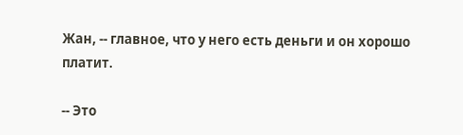Жан, -- главное, что у него есть деньги и он хорошо платит.

-- Это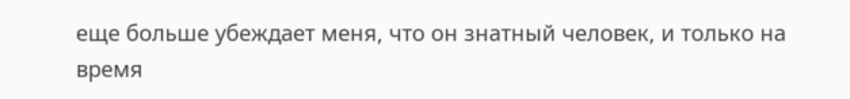еще больше убеждает меня, что он знатный человек, и только на время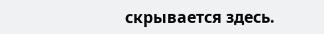скрывается здесь.